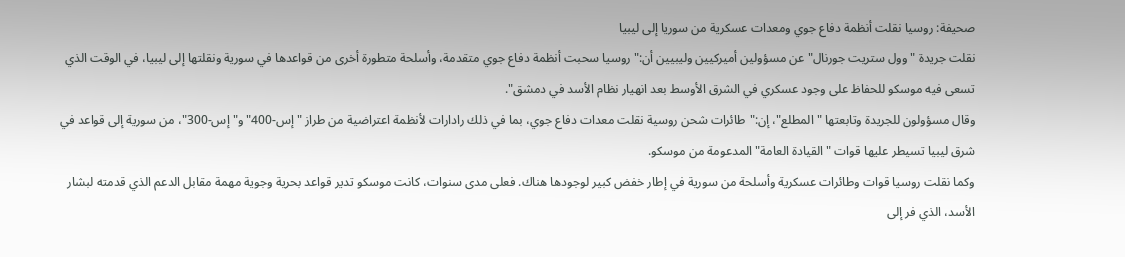صحيفة: روسيا نقلت أنظمة دفاع جوي ومعدات عسكرية من سوريا إلى ليبيا
نقلت جريدة "وول ستريت جورنال" عن مسؤولين أميركيين وليبيين أن:"روسيا سحبت أنظمة دفاع جوي متقدمة، وأسلحة متطورة أخرى من قواعدها في سورية ونقلتها إلى ليبيا، في الوقت الذي تسعى فيه موسكو للحفاظ على وجود عسكري في الشرق الأوسط بعد انهيار نظام الأسد في دمشق".
وقال مسؤولون للجريدة وتابعتها "المطلع"، إن:"طائرات شحن روسية نقلت معدات دفاع جوي، بما في ذلك رادارات لأنظمة اعتراضية من طراز "إس-400" و"إس-300"، من سورية إلى قواعد في شرق ليبيا تسيطر عليها قوات "القيادة العامة" المدعومة من موسكو.
وكما نقلت روسيا قوات وطائرات عسكرية وأسلحة من سورية في إطار خفض كبير لوجودها هناك. فعلى مدى سنوات، كانت موسكو تدير قواعد بحرية وجوية مهمة مقابل الدعم الذي قدمته لبشار الأسد، الذي فر إلى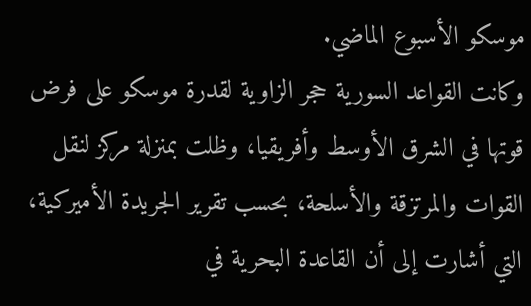موسكو الأسبوع الماضي.
وكانت القواعد السورية حجر الزاوية لقدرة موسكو على فرض قوتها في الشرق الأوسط وأفريقيا، وظلت بمنزلة مركز لنقل القوات والمرتزقة والأسلحة، بحسب تقرير الجريدة الأميركية، التي أشارت إلى أن القاعدة البحرية في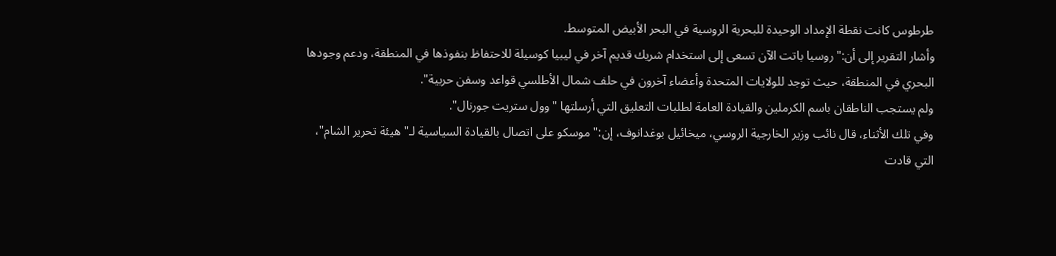طرطوس كانت نقطة الإمداد الوحيدة للبحرية الروسية في البحر الأبيض المتوسط.
وأشار التقرير إلى أن:"روسيا باتت الآن تسعى إلى استخدام شريك قديم آخر في ليبيا كوسيلة للاحتفاظ بنفوذها في المنطقة، ودعم وجودها البحري في المنطقة، حيث توجد للولايات المتحدة وأعضاء آخرون في حلف شمال الأطلسي قواعد وسفن حربية".
ولم يستجب الناطقان باسم الكرملين والقيادة العامة لطلبات التعليق التي أرسلتها "وول ستريت جورنال".
وفي تلك الأثناء، قال نائب وزير الخارجية الروسي، ميخائيل بوغدانوف، إن:"موسكو على اتصال بالقيادة السياسية لـ"هيئة تحرير الشام"، التي قادت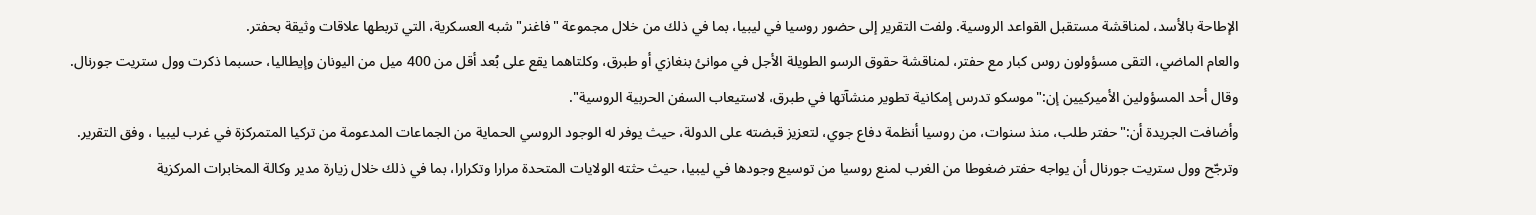الإطاحة بالأسد، لمناقشة مستقبل القواعد الروسية. ولفت التقرير إلى حضور روسيا في ليبيا، بما في ذلك من خلال مجموعة "فاغنر" شبه العسكرية، التي تربطها علاقات وثيقة بحفتر.
والعام الماضي، التقى مسؤولون روس كبار مع حفتر، لمناقشة حقوق الرسو الطويلة الأجل في موانئ بنغازي أو طبرق، وكلتاهما يقع على بُعد أقل من 400 ميل من اليونان وإيطاليا، حسبما ذكرت وول ستريت جورنال.
وقال أحد المسؤولين الأميركيين إن:"موسكو تدرس إمكانية تطوير منشآتها في طبرق، لاستيعاب السفن الحربية الروسية".
وأضافت الجريدة أن:"حفتر طلب، منذ سنوات، من روسيا أنظمة دفاع جوي، لتعزيز قبضته على الدولة، حيث يوفر له الوجود الروسي الحماية من الجماعات المدعومة من تركيا المتمركزة في غرب ليبيا ، وفق التقرير.
وترجّح وول ستريت جورنال أن يواجه حفتر ضغوطا من الغرب لمنع روسيا من توسيع وجودها في ليبيا، حيث حثته الولايات المتحدة مرارا وتكرارا، بما في ذلك خلال زيارة مدير وكالة المخابرات المركزية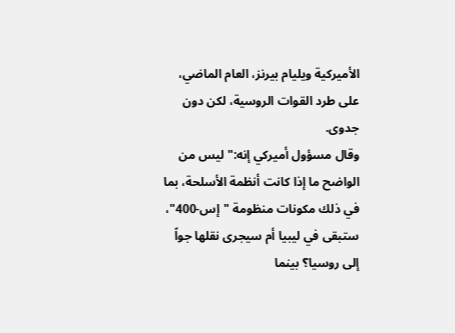الأميركية ويليام بيرنز، العام الماضي، على طرد القوات الروسية، لكن دون جدوى.
وقال مسؤول أميركي إنه:"ليس من الواضح ما إذا كانت أنظمة الأسلحة، بما في ذلك مكونات منظومة "إس-400"، ستبقى في ليبيا أم سيجرى نقلها جواً إلى روسيا؟ بينما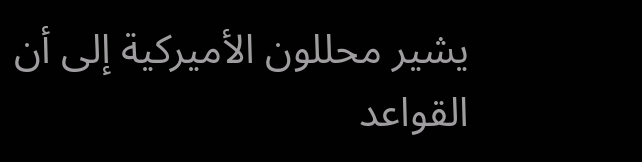يشير محللون الأميركية إلى أن القواعد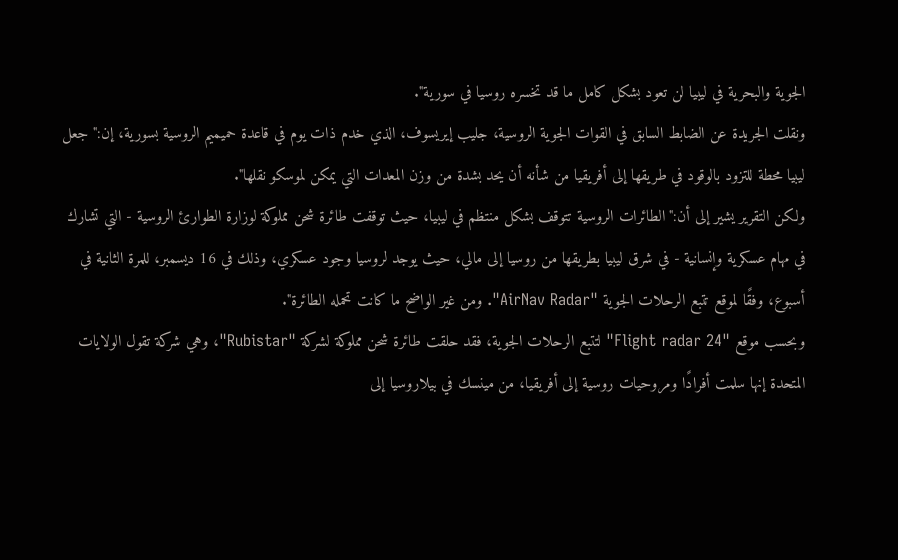الجوية والبحرية في ليبيا لن تعود بشكل كامل ما قد تخسره روسيا في سورية".
ونقلت الجريدة عن الضابط السابق في القوات الجوية الروسية، جليب إيريسوف، الذي خدم ذات يوم في قاعدة حميميم الروسية بسورية، إن:"جعل ليبيا محطة للتزود بالوقود في طريقها إلى أفريقيا من شأنه أن يحد بشدة من وزن المعدات التي يمكن لموسكو نقلها".
ولكن التقرير يشير إلى أن:"الطائرات الروسية تتوقف بشكل منتظم في ليبيا، حيث توقفت طائرة شحن مملوكة لوزارة الطوارئ الروسية - التي تشارك في مهام عسكرية وإنسانية - في شرق ليبيا بطريقها من روسيا إلى مالي، حيث يوجد لروسيا وجود عسكري، وذلك في 16 ديسمبر، للمرة الثانية في أسبوع، وفقًا لموقع تتبع الرحلات الجوية "AirNav Radar". ومن غير الواضح ما كانت تحمله الطائرة".
وبحسب موقع "Flight radar 24" لتتبع الرحلات الجوية، فقد حلقت طائرة شحن مملوكة لشركة "Rubistar"، وهي شركة تقول الولايات المتحدة إنها سلمت أفرادًا ومروحيات روسية إلى أفريقيا، من مينسك في بيلاروسيا إلى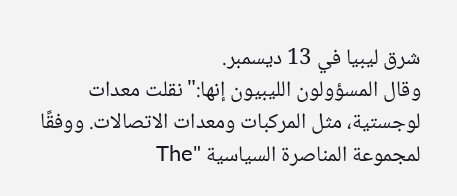شرق ليبيا في 13 ديسمبر.
وقال المسؤولون الليبيون إنها:"نقلت معدات لوجستية، مثل المركبات ومعدات الاتصالات. ووفقًا لمجموعة المناصرة السياسية "The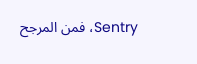Sentry، فمن المرجح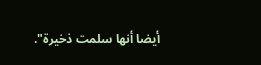أيضا أنها سلمت ذخيرة".